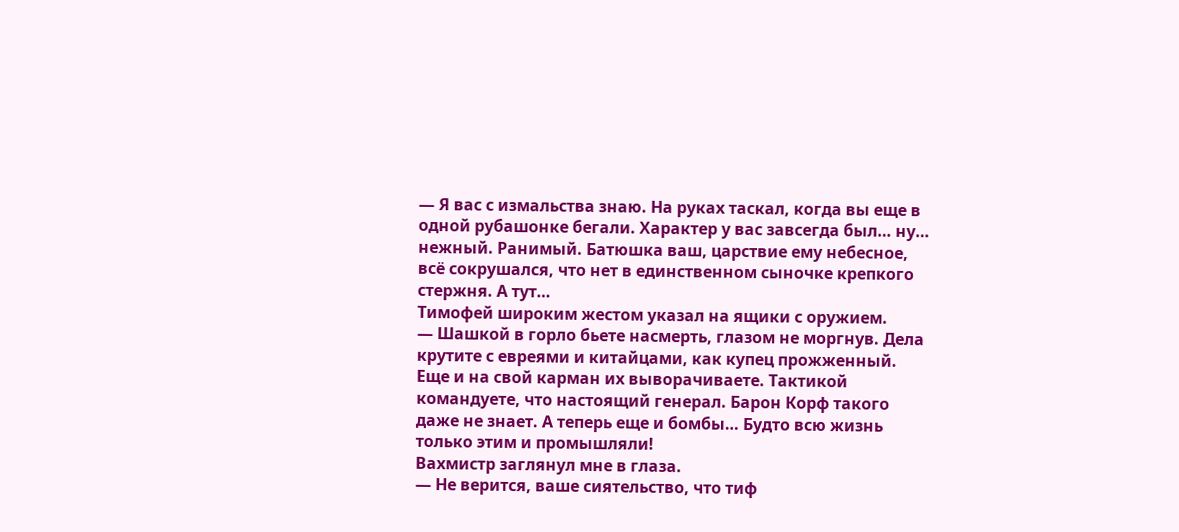— Я вас с измальства знаю. На руках таскал, когда вы еще в одной рубашонке бегали. Характер у вас завсегда был… ну… нежный. Ранимый. Батюшка ваш, царствие ему небесное, всё сокрушался, что нет в единственном сыночке крепкого стержня. А тут…
Тимофей широким жестом указал на ящики с оружием.
— Шашкой в горло бьете насмерть, глазом не моргнув. Дела крутите с евреями и китайцами, как купец прожженный. Еще и на свой карман их выворачиваете. Тактикой командуете, что настоящий генерал. Барон Корф такого даже не знает. А теперь еще и бомбы… Будто всю жизнь только этим и промышляли!
Вахмистр заглянул мне в глаза.
— Не верится, ваше сиятельство, что тиф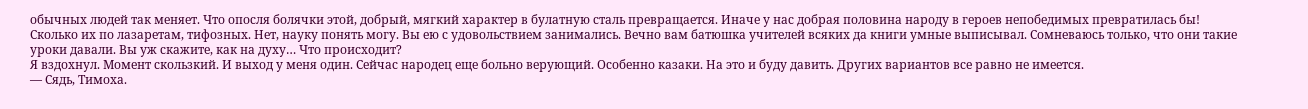обычных людей так меняет. Что опосля болячки этой, добрый, мягкий характер в булатную сталь превращается. Иначе у нас добрая половина народу в героев непобедимых превратилась бы! Сколько их по лазаретам, тифозных. Нет, науку понять могу. Вы ею с удовольствием занимались. Вечно вам батюшка учителей всяких да книги умные выписывал. Сомневаюсь только, что они такие уроки давали. Вы уж скажите, как на духу… Что происходит?
Я вздохнул. Момент скользкий. И выход у меня один. Сейчас народец еще больно верующий. Особенно казаки. На это и буду давить. Других вариантов все равно не имеется.
— Сядь, Тимоха.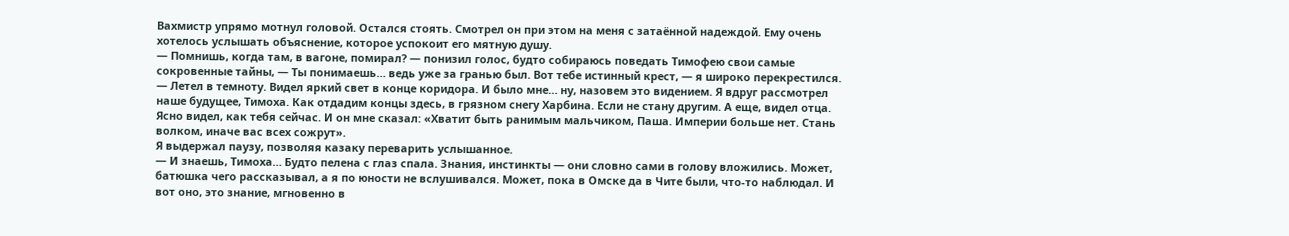Вахмистр упрямо мотнул головой. Остался стоять. Смотрел он при этом на меня с затаённой надеждой. Ему очень хотелось услышать объяснение, которое успокоит его мятную душу.
— Помнишь, когда там, в вагоне, помирал? — понизил голос, будто собираюсь поведать Тимофею свои самые сокровенные тайны, — Ты понимаешь… ведь уже за гранью был. Вот тебе истинный крест, — я широко перекрестился. — Летел в темноту. Видел яркий свет в конце коридора. И было мне… ну, назовем это видением. Я вдруг рассмотрел наше будущее, Тимоха. Как отдадим концы здесь, в грязном снегу Харбина. Если не стану другим. А еще, видел отца. Ясно видел, как тебя сейчас. И он мне сказал: «Хватит быть ранимым мальчиком, Паша. Империи больше нет. Стань волком, иначе вас всех сожрут».
Я выдержал паузу, позволяя казаку переварить услышанное.
— И знаешь, Тимоха… Будто пелена с глаз спала. Знания, инстинкты — они словно сами в голову вложились. Может, батюшка чего рассказывал, а я по юности не вслушивался. Может, пока в Омске да в Чите были, что-то наблюдал. И вот оно, это знание, мгновенно в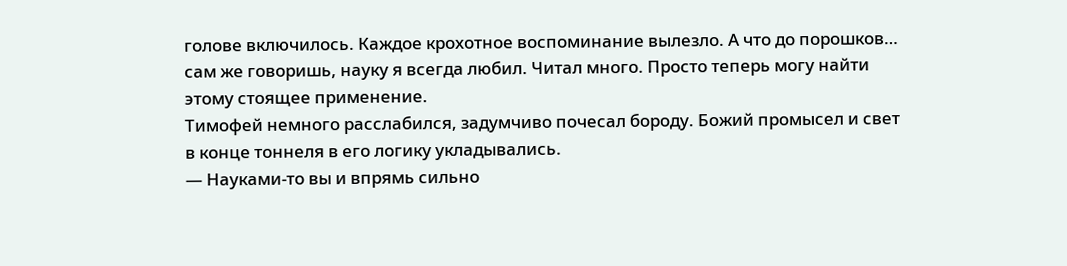голове включилось. Каждое крохотное воспоминание вылезло. А что до порошков… сам же говоришь, науку я всегда любил. Читал много. Просто теперь могу найти этому стоящее применение.
Тимофей немного расслабился, задумчиво почесал бороду. Божий промысел и свет в конце тоннеля в его логику укладывались.
— Науками-то вы и впрямь сильно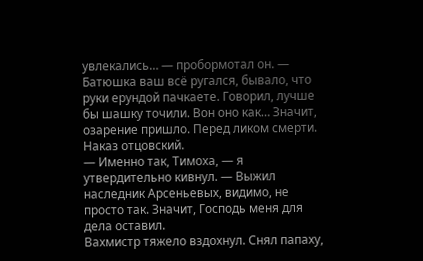увлекались… — пробормотал он. — Батюшка ваш всё ругался, бывало, что руки ерундой пачкаете. Говорил, лучше бы шашку точили. Вон оно как… Значит, озарение пришло. Перед ликом смерти. Наказ отцовский.
— Именно так, Тимоха, — я утвердительно кивнул. — Выжил наследник Арсеньевых, видимо, не просто так. Значит, Господь меня для дела оставил.
Вахмистр тяжело вздохнул. Снял папаху,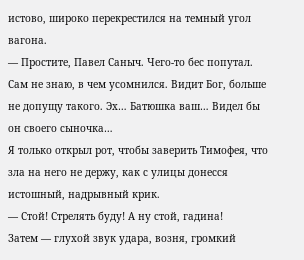истово, широко перекрестился на темный угол вагона.
— Простите, Павел Саныч. Чего-то бес попутал. Сам не знаю, в чем усомнился. Видит Бог, больше не допущу такого. Эх… Батюшка ваш… Видел бы он своего сыночка…
Я только открыл рот, чтобы заверить Тимофея, что зла на него не держу, как с улицы донесся истошный, надрывный крик.
— Стой! Стрелять буду! А ну стой, гадина!
Затем — глухой звук удара, возня, громкий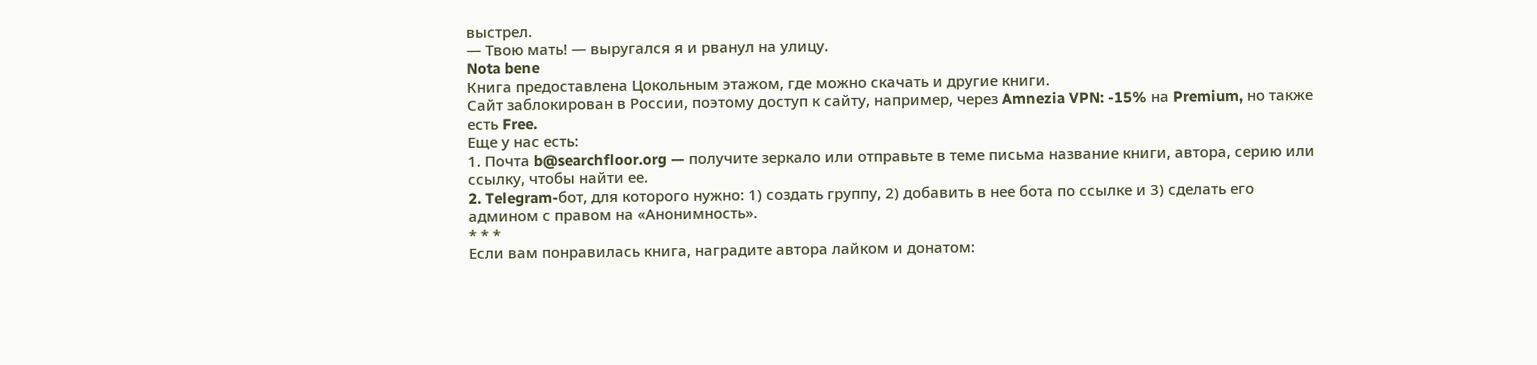выстрел.
— Твою мать! — выругался я и рванул на улицу.
Nota bene
Книга предоставлена Цокольным этажом, где можно скачать и другие книги.
Сайт заблокирован в России, поэтому доступ к сайту, например, через Amnezia VPN: -15% на Premium, но также есть Free.
Еще у нас есть:
1. Почта b@searchfloor.org — получите зеркало или отправьте в теме письма название книги, автора, серию или ссылку, чтобы найти ее.
2. Telegram-бот, для которого нужно: 1) создать группу, 2) добавить в нее бота по ссылке и 3) сделать его админом с правом на «Анонимность».
* * *
Если вам понравилась книга, наградите автора лайком и донатом: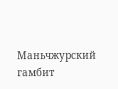Маньчжурский гамбит